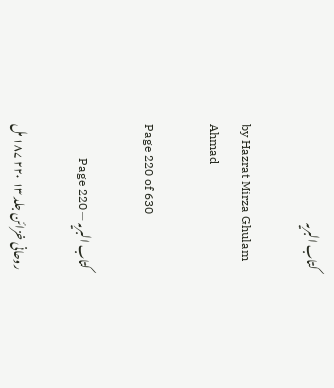کتاب البریہ

by Hazrat Mirza Ghulam Ahmad

Page 220 of 630

کتاب البریہ — Page 220

روحانی خزائن جلد ۱۳ ۲۲۰ ۱۸۷ مل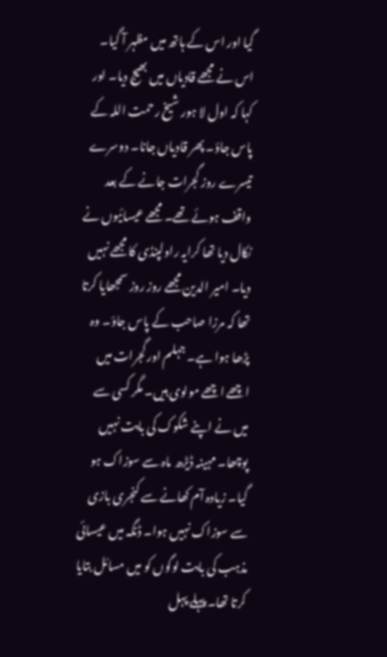گیا اور اس کے ہاتھ میں مظہر آ گیا۔ اس نے مجھے قادیاں میں بھیج دیا۔ اور کہا کہ اول لا ہور شیخ رحمت اللہ کے پاس جاؤ۔ پھر قادیاں جانا۔ دوسرے تیسرے روز گجرات جانے کے بعد واقف ہوئے تھے۔ مجھے عیسائیوں نے نکال دیا تھا کرایہ راولپنڈی کا مجھے نہیں دیا۔ امیر الدین مجھے روز روز سمجھایا کرتا تھا کہ مرزا صاحب کے پاس جاؤ۔ وہ پڑھا ہوا ہے۔ جہلم اور گجرات میں اچھے اچھے مولوی ہیں۔ مگر کسی سے میں نے اپنے شکوک کی بابت نہیں پوچھا۔ مہینہ ڈیڑھ ماہ سے سوزاک ہو گیا۔ زیادہ آم کھانے سے کنجری بازی سے سوزاک نہیں ہوا۔ ڈنگہ میں عیسائی مذہب کی بابت لوگوں کو میں مسائل بتایا کرتا تھا۔ پہلے پہل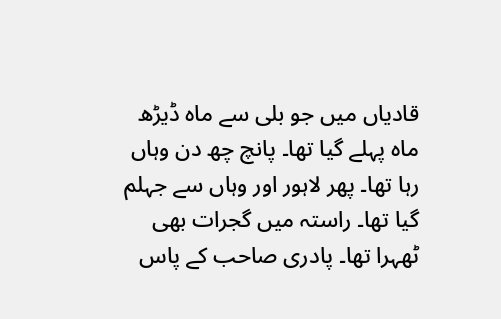قادیاں میں جو بلی سے ماہ ڈیڑھ ماہ پہلے گیا تھا۔ پانچ چھ دن وہاں رہا تھا۔ پھر لاہور اور وہاں سے جہلم گیا تھا۔ راستہ میں گجرات بھی ٹھہرا تھا۔ پادری صاحب کے پاس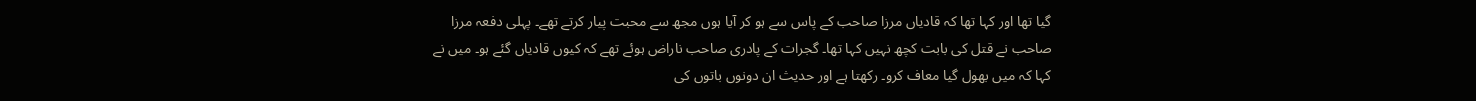گیا تھا اور کہا تھا کہ قادیاں مرزا صاحب کے پاس سے ہو کر آیا ہوں مجھ سے محبت پیار کرتے تھے۔ پہلی دفعہ مرزا صاحب نے قتل کی بابت کچھ نہیں کہا تھا۔ گجرات کے پادری صاحب ناراض ہوئے تھے کہ کیوں قادیاں گئے ہو۔ میں نے کہا کہ میں بھول گیا معاف کرو۔ رکھتا ہے اور حدیث ان دونوں باتوں کی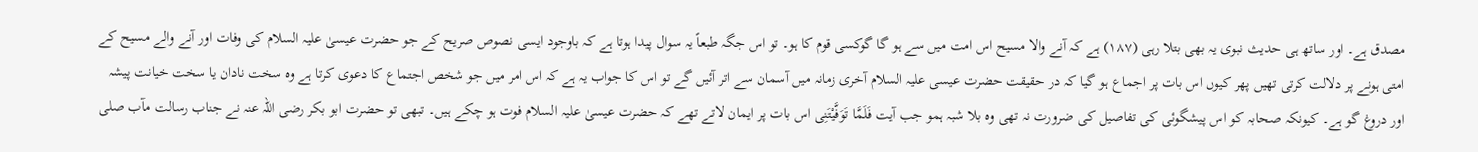مصدق ہے۔ اور ساتھ ہی حدیث نبوی یہ بھی بتلا رہی (۱۸۷) ہے کہ آنے والا مسیح اس امت میں سے ہو گا گوکسی قوم کا ہو۔ تو اس جگہ طبعاً یہ سوال پیدا ہوتا ہے کہ باوجود ایسی نصوص صریح کے جو حضرت عیسیٰ علیہ السلام کی وفات اور آنے والے مسیح کے امتی ہونے پر دلالت کرتی تھیں پھر کیوں اس بات پر اجماع ہو گیا کہ در حقیقت حضرت عیسی علیہ السلام آخری زمانہ میں آسمان سے اتر آئیں گے تو اس کا جواب یہ ہے کہ اس امر میں جو شخص اجتماع کا دعوی کرتا ہے وہ سخت نادان یا سخت خیانت پیشہ اور دروغ گو ہے۔ کیونکہ صحابہ کو اس پیشگوئی کی تفاصیل کی ضرورت نہ تھی وہ بلا شبہ ہمو جب آیت فَلَمَّا تَوَفَّيْتَنِی اس بات پر ایمان لاتے تھے کہ حضرت عیسیٰ علیہ السلام فوت ہو چکے ہیں۔ تبھی تو حضرت ابو بکر رضی اللہ عنہ نے جناب رسالت مآب صلی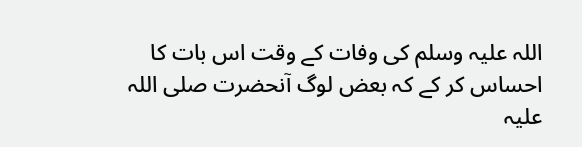اللہ علیہ وسلم کی وفات کے وقت اس بات کا احساس کر کے کہ بعض لوگ آنحضرت صلی اللہ علیہ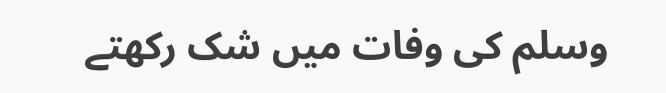وسلم کی وفات میں شک رکھتے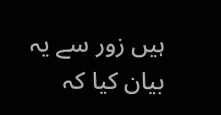ہیں زور سے یہ بیان کیا کہ